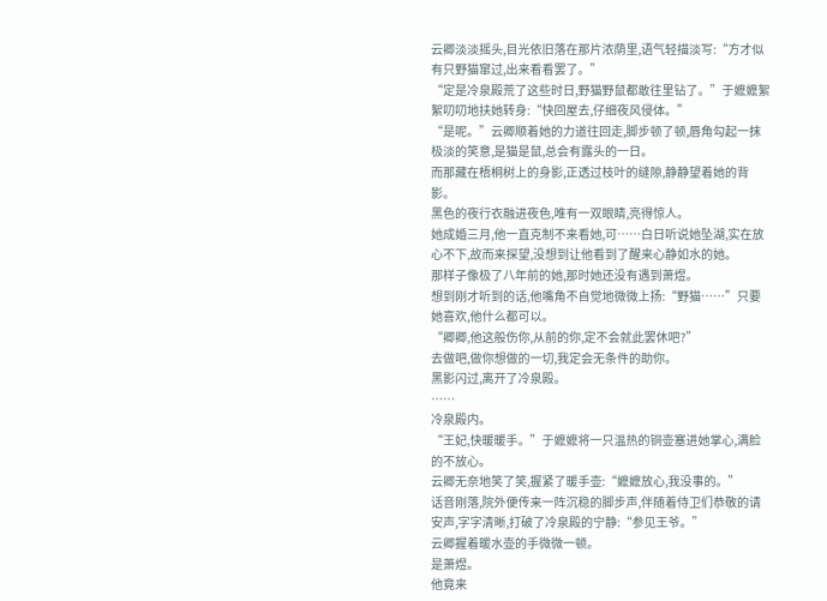云卿淡淡摇头,目光依旧落在那片浓荫里,语气轻描淡写:“方才似有只野猫窜过,出来看看罢了。”
“定是冷泉殿荒了这些时日,野猫野鼠都敢往里钻了。”于嬷嬷絮絮叨叨地扶她转身:“快回屋去,仔细夜风侵体。”
“是呢。”云卿顺着她的力道往回走,脚步顿了顿,唇角勾起一抹极淡的笑意,是猫是鼠,总会有露头的一日。
而那藏在梧桐树上的身影,正透过枝叶的缝隙,静静望着她的背影。
黑色的夜行衣融进夜色,唯有一双眼睛,亮得惊人。
她成婚三月,他一直克制不来看她,可……白日听说她坠湖,实在放心不下,故而来探望,没想到让他看到了醒来心静如水的她。
那样子像极了八年前的她,那时她还没有遇到萧煜。
想到刚才听到的话,他嘴角不自觉地微微上扬:“野猫……”只要她喜欢,他什么都可以。
“卿卿,他这般伤你,从前的你,定不会就此罢休吧?”
去做吧,做你想做的一切,我定会无条件的助你。
黑影闪过,离开了冷泉殿。
……
冷泉殿内。
“王妃,快暖暖手。”于嬷嬷将一只温热的铜壶塞进她掌心,满脸的不放心。
云卿无奈地笑了笑,握紧了暖手壶:“嬷嬷放心,我没事的。”
话音刚落,院外便传来一阵沉稳的脚步声,伴随着侍卫们恭敬的请安声,字字清晰,打破了冷泉殿的宁静:“参见王爷。”
云卿握着暖水壶的手微微一顿。
是萧煜。
他竟来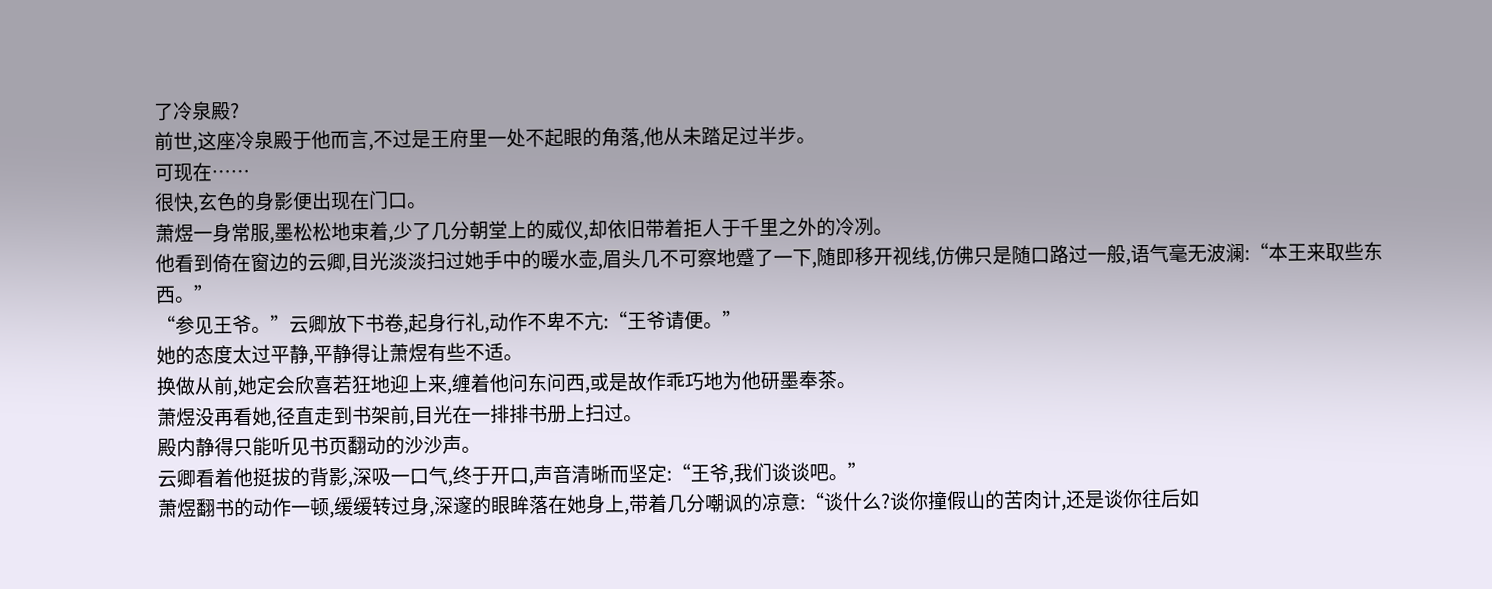了冷泉殿?
前世,这座冷泉殿于他而言,不过是王府里一处不起眼的角落,他从未踏足过半步。
可现在……
很快,玄色的身影便出现在门口。
萧煜一身常服,墨松松地束着,少了几分朝堂上的威仪,却依旧带着拒人于千里之外的冷冽。
他看到倚在窗边的云卿,目光淡淡扫过她手中的暖水壶,眉头几不可察地蹙了一下,随即移开视线,仿佛只是随口路过一般,语气毫无波澜:“本王来取些东西。”
“参见王爷。”云卿放下书卷,起身行礼,动作不卑不亢:“王爷请便。”
她的态度太过平静,平静得让萧煜有些不适。
换做从前,她定会欣喜若狂地迎上来,缠着他问东问西,或是故作乖巧地为他研墨奉茶。
萧煜没再看她,径直走到书架前,目光在一排排书册上扫过。
殿内静得只能听见书页翻动的沙沙声。
云卿看着他挺拔的背影,深吸一口气,终于开口,声音清晰而坚定:“王爷,我们谈谈吧。”
萧煜翻书的动作一顿,缓缓转过身,深邃的眼眸落在她身上,带着几分嘲讽的凉意:“谈什么?谈你撞假山的苦肉计,还是谈你往后如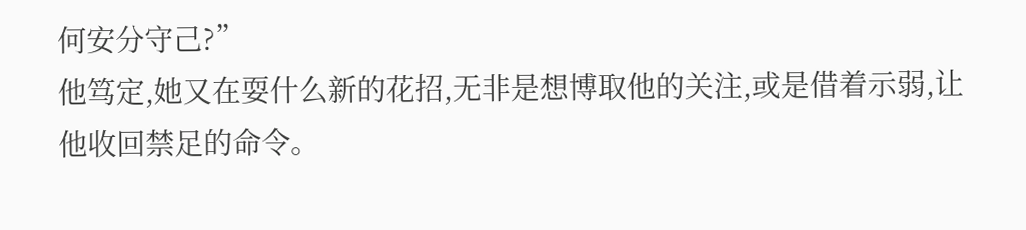何安分守己?”
他笃定,她又在耍什么新的花招,无非是想博取他的关注,或是借着示弱,让他收回禁足的命令。